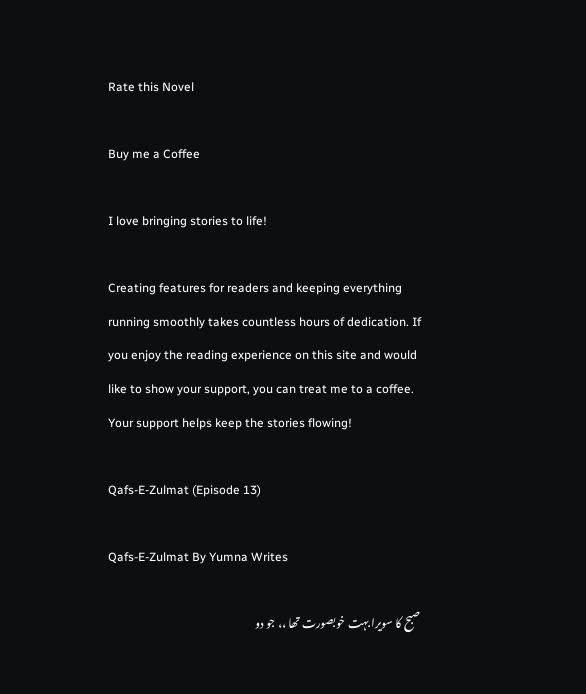Rate this Novel

Buy me a Coffee

I love bringing stories to life!

Creating features for readers and keeping everything running smoothly takes countless hours of dedication. If you enjoy the reading experience on this site and would like to show your support, you can treat me to a coffee. Your support helps keep the stories flowing!

Qafs-E-Zulmat (Episode 13)

Qafs-E-Zulmat By Yumna Writes

صبح کا سویرا بہت خوبصورت تھا ،، جو دو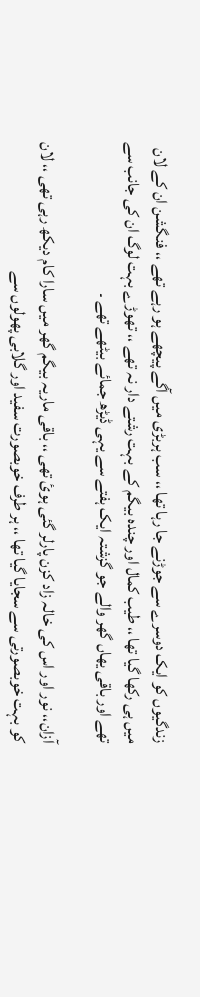زندگیوں کو ایک دوسرے سے جوڑنے جا رہا تھا ،، سب ہربڑی میں آگے پیچھے ہو رہے تھے ،، فنگشن ان کے لان میں ہی رکھا گیا تھا ،، طیب کمال اور چندہ بیگم کے بہت رشتے دار نہ تھے ،، تھوڑے بہت لوگ ان کی جانب سے تھے اور باقی یھاں گھر والے جو گزشتہ ایک ہفتے سے یہی ڈیڑھ جمائے بیٹھے تھے ۔

آزان،، نور اور اس کی خالہ زاد کزن پارلر گئی ہوئ تھی ،، باقی ماریہ بیگم گھر میں سارا کام دیکھ رہی تھی ،، لان کو بہت خوبصورتی سے سجایا گیا تھا ،، ہر طرف خوبصورت سفید اور گلابی پھولوں سے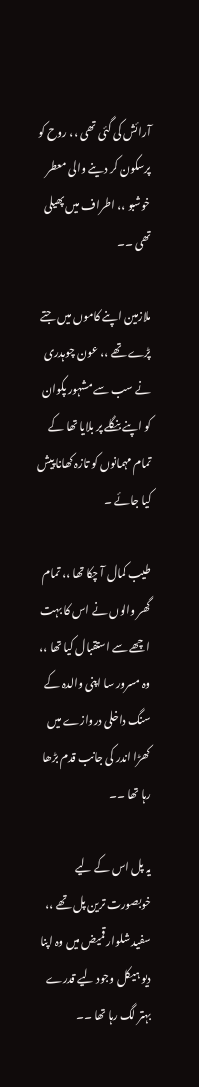آرائش کی گئی تھی ،، روح کو پرسکون کر دینے والی معطر خوشبو ،، اطراف میں پھیلی تھی ۔۔

ملازمین اپنے کاموں میں جتے پڑے تھے ،، عون چوہدری نے سب سے مشہور پکوان کو اپنے بنگلے پر بلایا تھا کے تمام مہمانوں کو تازہ کھانا پیش کیا جائے ۔

طیب کمال آ چکا تھا ،، تمام گھر والوں نے اس کا بہت اچھے سے استقبال کیا تھا ،، وہ مسرور سا اپنی والدہ کے سنگ داخلی دروازے میں کھڑا اندر کی جانب قدم بڑھا رہا تھا ۔۔

یہ پل اس کے لیے خوبصورت ترین پل تھے ،، سفید شلوار قمیض میں وہ اپنا دیو ہیکل وجود لیے قدرے بہتر لگ رہا تھا ۔۔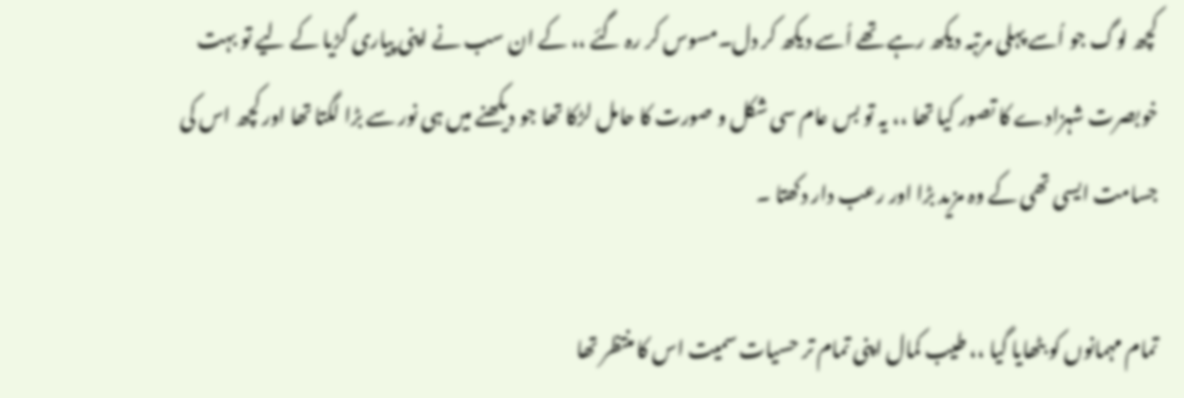کچھ لوگ جو اُسے پہلی مرتبہ دیکھ رہے تھے اُسے دیکھ کر دل۔مسوس کر رہ گئے ،، کے ان سب نے اپنی پیاری گڑیا کے لیے تو بہت خوبصرت شہزادے کا تصور کیا تھا ،، یہ تو بس عام سی شکل و صورت کا حامل لڑکا تھا جو دیکھنے میں ہی نور سے بڑا لگتا تھا اور کچھ اس کی جسامت ایسی تھی کے وہ مزید بڑا اور رعب دار دکھتا ۔

تمام مہمانوں کو بٹھایا گیا ،، طیب کمال اپنی تمام تر حسیات سمیت اس کا منتظر تھا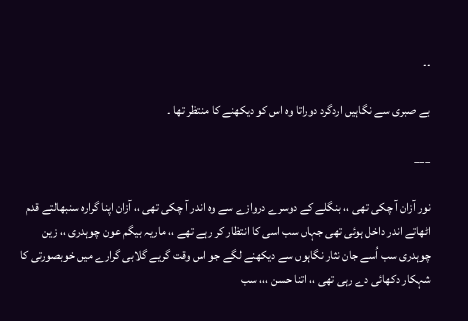۔۔

بے صبری سے نگاہیں اردگرد دوراتا وہ اس کو دیکھنے کا منتظر تھا ۔

___

نور آزان آ چکی تھی ،، بنگلے کے دوسرے دروازے سے وہ اندر آ چکی تھی ،، آزان اپنا گرارہ سنبھالتے قدم اٹھاتے اندر داخل ہوئی تھی جہاں سب اسی کا انتظار کر رہے تھے ،، ماریہ بیگم عون چوہدری ،، زین چوہدری سب اُسے جان نثار نگاہوں سے دیکھنے لگے جو اس وقت گریے گلابی گرارے میں خوبصورتی کا شہکار دکھائی دے رہی تھی ،، اتنا حسن ،،، سب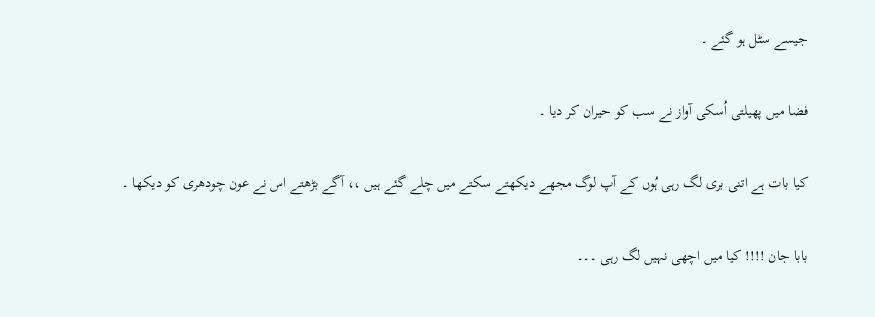جیسے سٹل ہو گئے ۔

فضا میں پھیلتی اُسکی آواز نے سب کو حیران کر دیا ۔

کیا بات ہے اتنی بری لگ رہی ہُوں کے آپ لوگ مجھے دیکھتے سکتے میں چلے گئے ہیں ،، آگے بڑھتے اس نے عون چودھری کو دیکھا ۔

بابا جان !!!! کیا میں اچھی نہیں لگ رہی ۔۔۔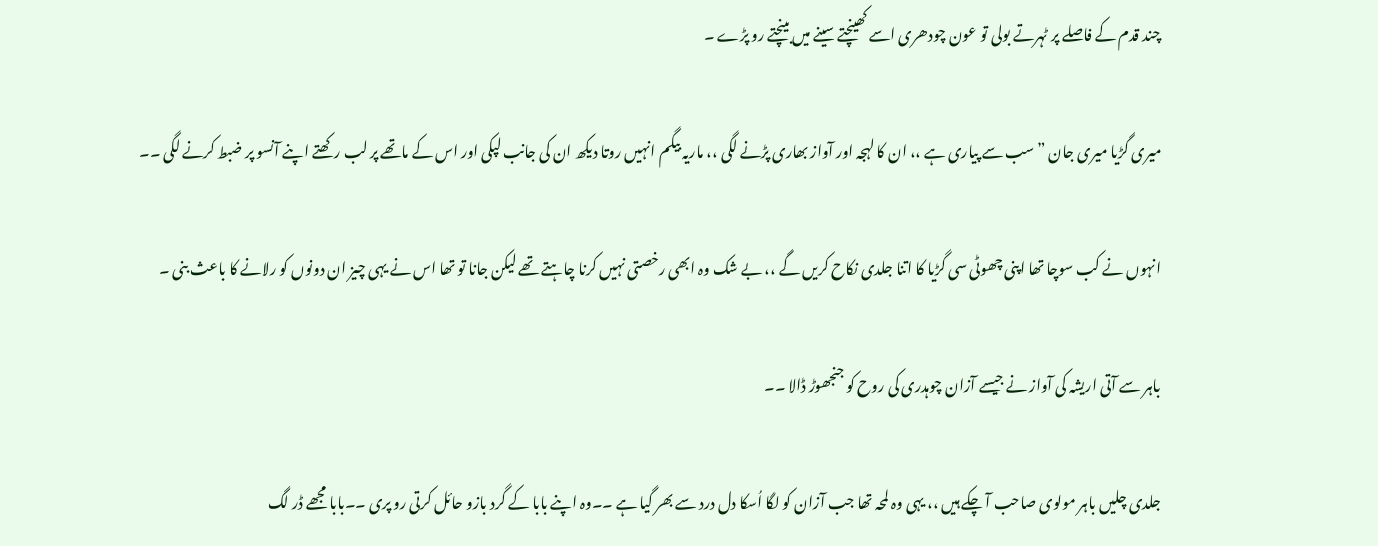چند قدم کے فاصلے پر ٹہرتے بولی تو عون چودھری اسے کھینچتے سینے میں بینچتے رو پڑے ۔

میری گڑیا میری جان ” سب سے پیاری ہے ،، ان کا لہجہ اور آواز بھاری پڑنے لگی ،، ماریہ بیگم انہیں روتا دیکھ ان کی جانب لپکی اور اس کے ماتھے پر لب رکھتے اپنے آنسو پر ضبط کرنے لگی ۔۔

انہوں نے کب سوچا تھا اپنی چھوٹی سی گڑیا کا اتنا جلدی نکاح کریں گے ،، بے شک وہ ابھی رخصتی نہیں کرنا چاہتے تھے لیکن جانا تو تھا اس نے یہی چیز ان دونوں کو رلانے کا باعث بنی ۔

باہر سے آتی اریشہ کی آواز نے جیسے آزان چوہدری کی روح کو جنجھوڑ ڈالا ۔۔

جلدی چلیں باہر مولوی صاحب آ چکے ہیں ،، یہی وہ لمحہ تھا جب آزان کو لگا اُسکا دل درد سے بھر گیا ہے ۔۔وہ اپنے بابا کے گرد بازو حائل کرتی رو پری ۔۔بابا مجھے ڈر لگ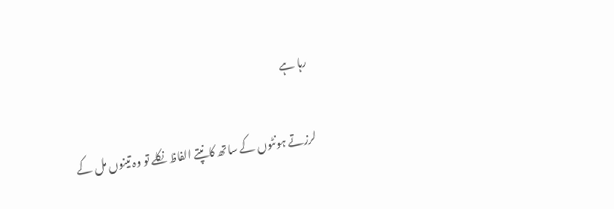رہا ہے

لرزتے ہونٹوں کے ساتھ کانپتے الفاظ نکلے تو وہ تینوں مل کے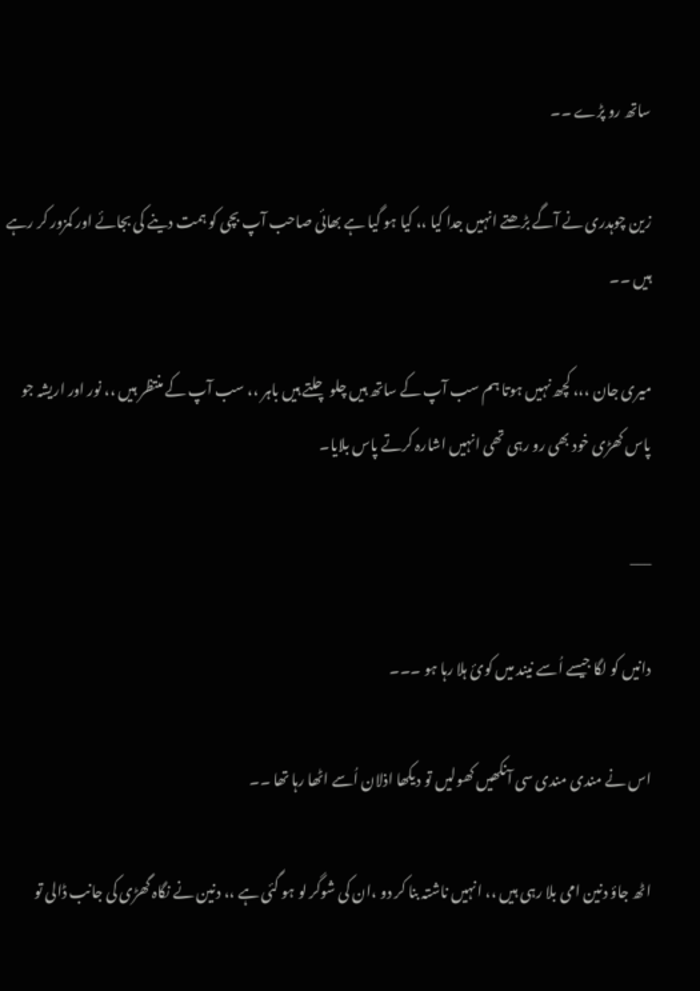ساتھ رو پڑے ۔۔

زین چوہدری نے آگے بڑھتے انہیں جدا کیا ،، کیا ہو گیا ہے بھائی صاحب آپ بچی کو ہمت دینے کی بجائے اور کمزور کر رہے ہیں ۔۔

میری جان ،،، کچھ نہیں ہوتا ہم سب آپ کے ساتھ ہیں چلو چلتے ہیں باہر ،، سب آپ کے منتظر ہیں ،، نور اور اریشہ جو پاس کھڑی خود بھی رو رہی تھی انہیں اشارہ کرتے پاس بلایا۔

___

دانیں کو لگا جیسے اُسے نیند میں کوئ ہلا رہا ہو ۔۔۔

اس نے مندی مندی سی آنکھیں کھولیں تو دیکھا اذلان اُسے اٹھا رہا تھا ۔۔

اٹھ جاؤ دنین امی بلا رہی ہیں ،، انہیں ناشتہ بنا کر دو ،ان کی شوگر لو ہو گئی ہے ،، دنین نے نگاہ گھڑی کی جانب ڈالی تو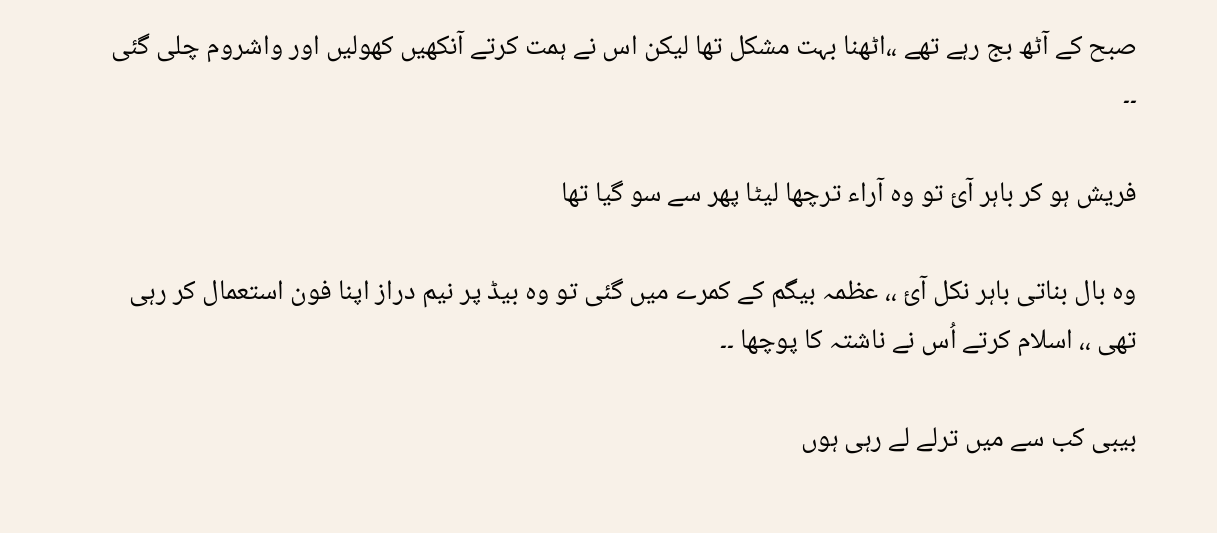صبح کے آٹھ بج رہے تھے ،،اٹھنا بہت مشکل تھا لیکن اس نے ہمت کرتے آنکھیں کھولیں اور واشروم چلی گئی ۔۔

فریش ہو کر باہر آئ تو وہ آراء ترچھا لیٹا پھر سے سو گیا تھا

وہ بال بناتی باہر نکل آئ ،، عظمہ بیگم کے کمرے میں گئی تو وہ بیڈ پر نیم دراز اپنا فون استعمال کر رہی تھی ،، اسلام کرتے اُس نے ناشتہ کا پوچھا ۔۔

بیبی کب سے میں ترلے لے رہی ہوں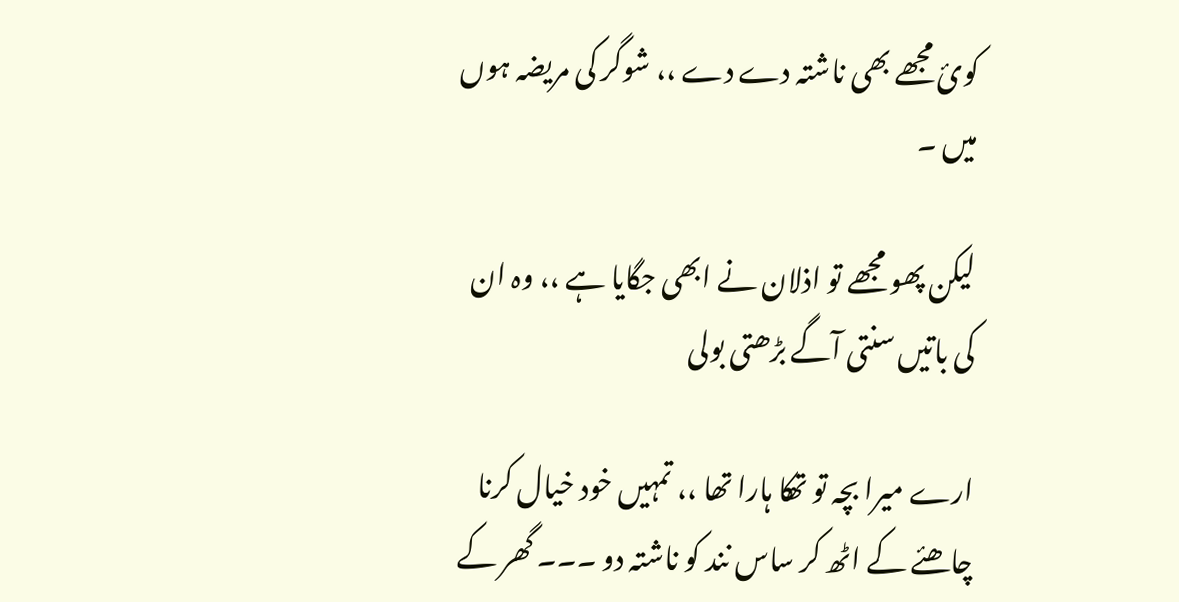کوئ مجھے بھی ناشتہ دے دے ،، شوگر کی مریضہ ہوں میں ۔

لیکن پھو مجھے تو اذلان نے ابھی جگایا ہے ،، وہ ان کی باتیں سنتی آگے بڑھتی بولی

ارے میرا بچہ تو تھکا ہارا تھا ،، تمہیں خود خیال کرنا چاھئے کے اٹھ کر ساس نند کو ناشتہ دو ۔۔۔ گھر کے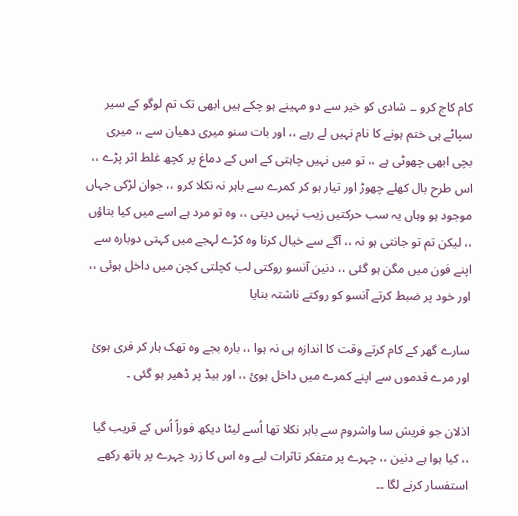کام کاج کرو ۔۔ شادی کو خیر سے دو مہینے ہو چکے ہیں ابھی تک تم لوگو کے سیر سپاٹے ہی ختم ہونے کا نام نہیں لے رہے ،، اور بات سنو میری دھیان سے ،، میری بچی ابھی چھوٹی ہے ،، تو میں نہیں چاہتی کے اس کے دماغ پر کچھ غلط اثر پڑے ،، اس طرح بال کھلے چھوڑ اور تیار ہو کر کمرے سے باہر نہ نکلا کرو ،، جوان لڑکی جہاں موجود ہو وہاں یہ سب حرکتیں زیب نہیں دیتی ،، وہ تو مرد ہے اسے میں کیا بتاؤں ،، لیکن تم تو جانتی ہو نہ ،، آگے سے خیال کرنا وہ کڑے لہجے میں کہتی دوبارہ سے اپنے فون میں مگن ہو گئی ،، دنین آنسو روکتی لب کچلتی کچن میں داخل ہوئی ،، اور خود پر ضبط کرتے آنسو کو روکتے ناشتہ بنایا

سارے گھر کے کام کرتے وقت کا اندازہ ہی نہ ہوا ،، بارہ بجے وہ تھک ہار کر فری ہوئ اور مرے قدموں سے اپنے کمرے میں داخل ہوئ ،، اور بیڈ پر ڈھیر ہو گئی ۔

اذلان جو فریش سا واشروم سے باہر نکلا تھا اُسے لیٹا دیکھ فوراً اُس کے قریب گیا ،، کیا ہوا ہے دنین ،، چہرے پر متفکر تاثرات لیے وہ اس کا زرد چہرے پر ہاتھ رکھے استفسار کرنے لگا ۔۔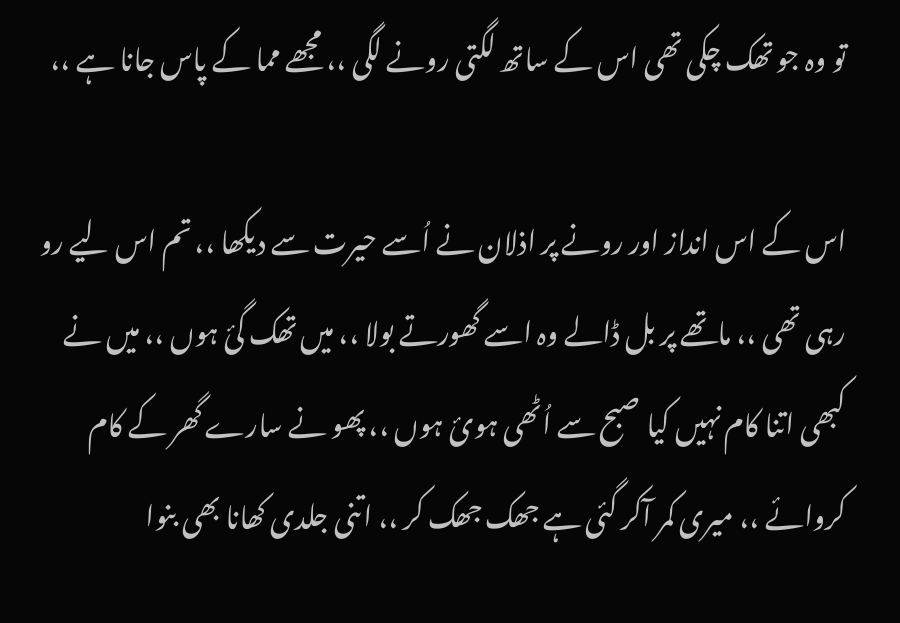تو وہ جو تھک چکی تھی اس کے ساتھ لگتی رونے لگی ،، مجھے مما کے پاس جانا ہے ،،

اس کے اس انداز اور رونے پر اذلان نے اُسے حیرت سے دیکھا ،، تم اس لیے رو رہی تھی ،، ماتھے پر بل ڈالے وہ اسے گھورتے بولا ،، میں تھک گئ ہوں ،، میں نے کبھی اتنا کام نہیں کیا صبح سے اُٹھی ہوئ ہوں ،، پھو نے سارے گھر کے کام کروائے ،، میری کمر آکر گئی ہے جھک جھک کر ،، اتنی جلدی کھانا بھی بنوا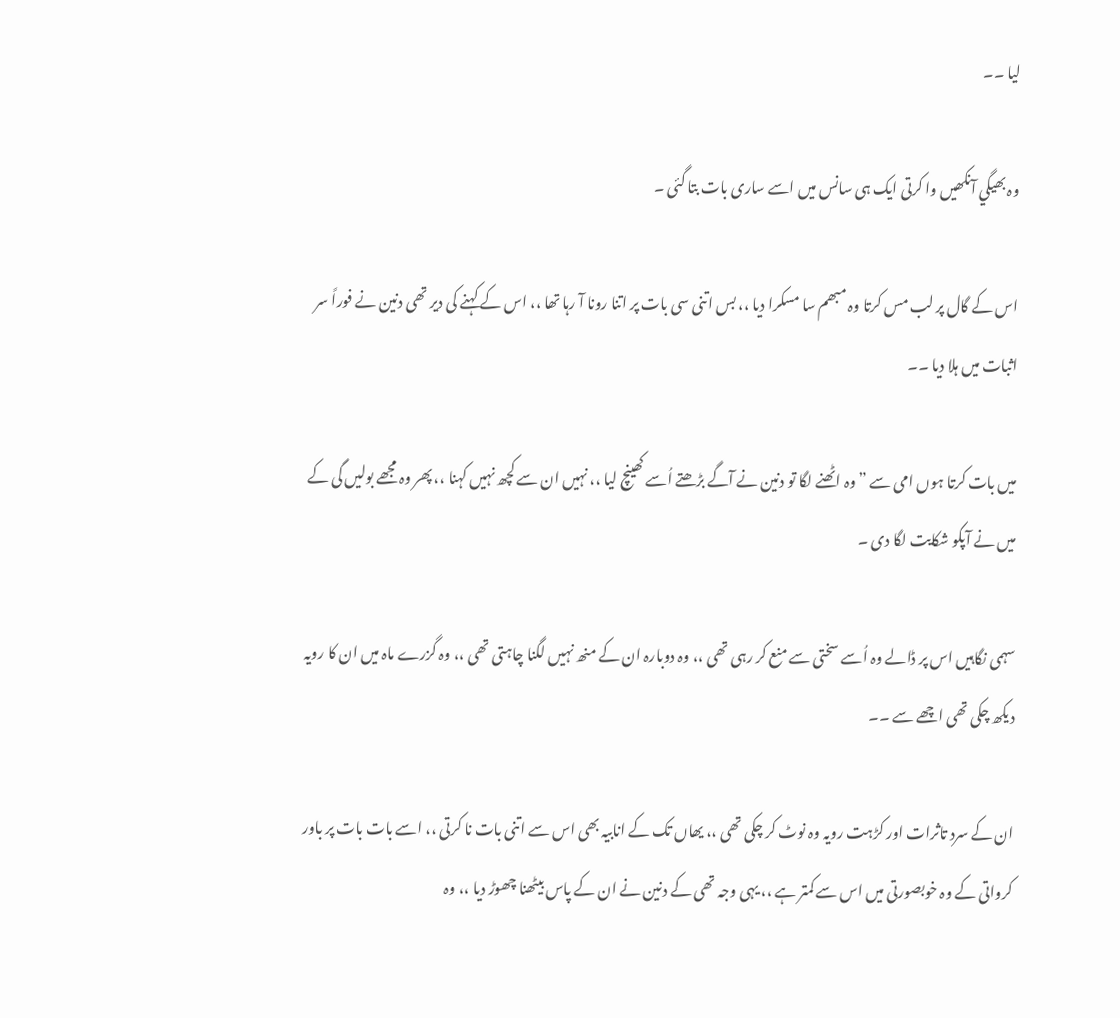لیا ۔۔

وہ بھیگي آنکھیں وا کرتی ایک ہی سانس میں اسے ساری بات بتا گئی ۔

اس کے گال پر لب مس کرتا وہ مبھم سا مسکرا دیا ،، بس اتنی سی بات پر اتنا رونا آ رہا تھا ،، اس کے کہنے کی دیر تھی دنین نے فوراً سر اثبات میں ہلا دیا ۔۔

میں بات کرتا ہوں امی سے ” وہ اٹھنے لگا تو دنین نے آگے بڑھتے اُسے کھینچ لیا ،، نہیں ان سے کچھ نہیں کہنا ،، پھر وہ مجھے بولیں گی کے میں نے آپکو شکایت لگا دی ۔

سہمی نگاہیں اس پر ڈالے وہ اُسے سختی سے منع کر رہی تھی ،، وہ دوبارہ ان کے منھ نہیں لگنا چاہتی تھی ،، وہ گزرے ماہ میں ان کا رویہ دیکھ چکی تھی اچھے سے ۔۔

ان کے سرد تاثرات اور کڑہت رویہ وہ نوٹ کر چکی تھی ،، یھاں تک کے انابیہ بھی اس سے اتنی بات نا کرتی ،، اسے بات بات پر باور کرواتی کے وہ خوبصورتی میں اس سے کمتر ہے ،، یہی وجہ تھی کے دنین نے ان کے پاس بیٹھنا چھوڑ دیا ،، وہ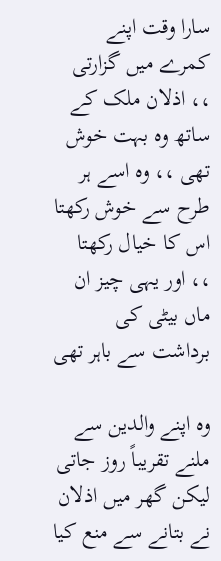سارا وقت اپنے کمرے میں گزارتی ،، اذلان ملک کے ساتھ وہ بہت خوش تھی ،، وہ اسے ہر طرح سے خوش رکھتا اس کا خیال رکھتا ،، اور یہی چیز ان ماں بیٹی کی برداشت سے باہر تھی

وہ اپنے والدین سے ملنے تقریباً روز جاتی لیکن گھر میں اذلان نے بتانے سے منع کیا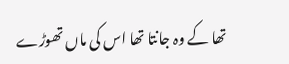تھا کے وہ جانتا تھا اس کی ماں تھوڑے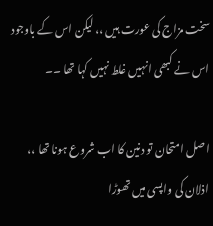سخت مزاج کی عورت ہیں ،، لیکن اس کے باوجود اس نے کبھی انہیں غلط نہیں کہا تھا ۔۔

اصل امتحان تو دنین کا اب شروع ہونا تھا ،، اذلان کی واپسی میں تھوڑا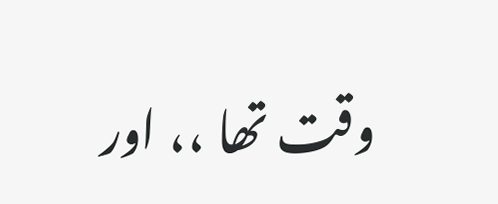وقت تھا ،، اور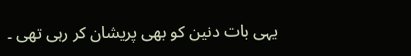یہی بات دنین کو بھی پریشان کر رہی تھی ۔